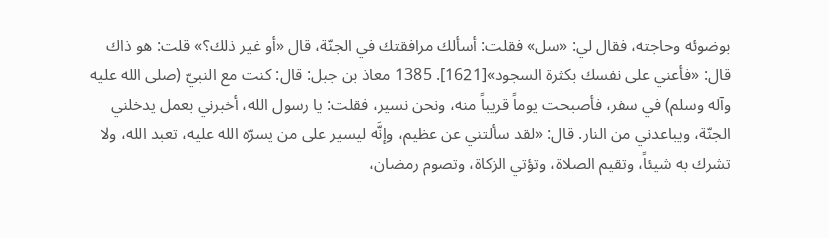بوضوئه وحاجته، فقال لي: «سل» فقلت: أسألك مرافقتك في الجنّة، قال «أو غير ذلك؟» قلت: هو ذاك قال: «فأعني على نفسك بكثرة السجود»[1621]. 1385 معاذ بن جبل: قال: كنت مع النبيّ (صلى الله عليه وآله وسلم) في سفر، فأصبحت يوماً قريباً منه، ونحن نسير، فقلت: يا رسول الله، أخبرني بعمل يدخلني الجنّة، ويباعدني من النار. قال: «لقد سألتني عن عظيم، وإنَّه ليسير على من يسرّه الله عليه، تعبد الله، ولا تشرك به شيئاً، وتقيم الصلاة، وتؤتي الزكاة، وتصوم رمضان،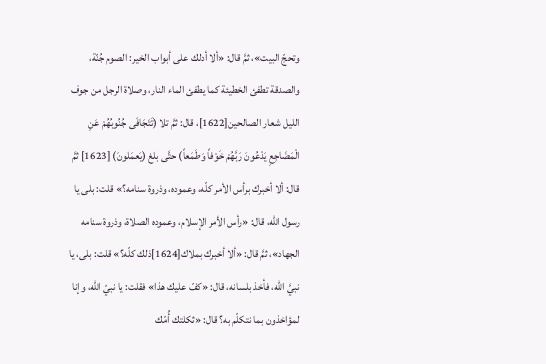وتحجّ البيت»، ثمَّ قال: «ألا أدلك على أبواب الخير: الصوم جُنّة، والصدقة تطفئ الخطيئة كما يطفئ الماء النار، وصلاة الرجل من جوف الليل شعار الصالحين[1622]، قال: ثمَّ تلا (تَتَجَافَى جُنُوبُهُمْ عَنِ الْمَضَاجِعِ يَدْعُونَ رَبَّهُمْ خَوْفاً وَطَمَعاً) حتَّى بلغ (يَعمَلونَ) [1623] ثمَّ قال: ألا أخبرك برأس الأمر كلّه، وعموده، وذروة سنامه؟» قلت: بلى يا رسول الله، قال: «رأس الأمر الإسلام، وعموده الصلاة، وذروة سنامه الجهاد»، ثمَّ قال: «ألا أخبرك بملاك[1624]ذلك كلّه؟» قلت: بلى، يا نبيَّ الله، فأخذ بلسانه، قال: «كفّ عليك هذا» فقلت: يا نبيّ الله، وإنا لمؤاخذون بما نتكلّم به؟ قال: «ثكلتك أُمّك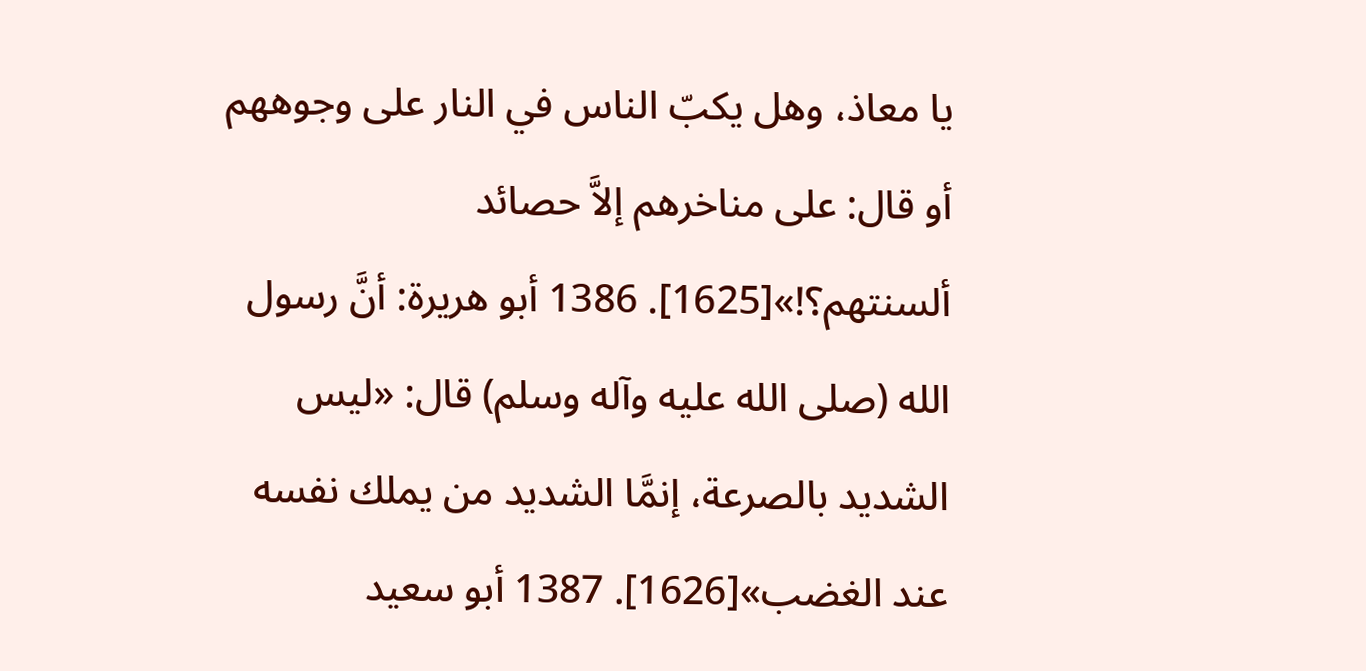يا معاذ، وهل يكبّ الناس في النار على وجوههم أو قال: على مناخرهم إلاَّ حصائد ألسنتهم؟!»[1625]. 1386 أبو هريرة: أنَّ رسول الله (صلى الله عليه وآله وسلم) قال: «ليس الشديد بالصرعة، إنمَّا الشديد من يملك نفسه عند الغضب»[1626]. 1387 أبو سعيد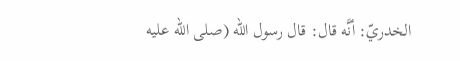الخدريّ: أنَّه قال: قال رسول الله (صلى الله عليه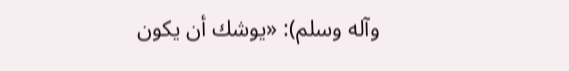وآله وسلم): «يوشك أن يكون